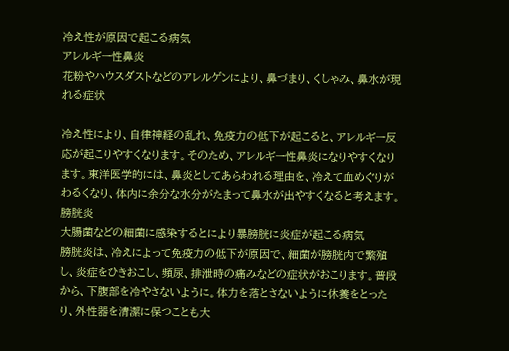冷え性が原因で起こる病気
アレルギー性鼻炎
花粉やハウスダストなどのアレルゲンにより、鼻づまり、くしゃみ、鼻水が現れる症状

冷え性により、自律神経の乱れ、免疫力の低下が起こると、アレルギー反応が起こりやすくなります。そのため、アレルギー性鼻炎になりやすくなります。東洋医学的には、鼻炎としてあらわれる理由を、冷えて血めぐりがわるくなり、体内に余分な水分がたまって鼻水が出やすくなると考えます。
膀胱炎
大腸菌などの細菌に感染するとにより暴膀胱に炎症が起こる病気
膀胱炎は、冷えによって免疫力の低下が原因で、細菌が膀胱内で繁殖し、炎症をひきおこし、頻尿、排泄時の痛みなどの症状がおこります。普段から、下腹部を冷やさないように。体力を落とさないように休養をとったり、外性器を清潔に保つことも大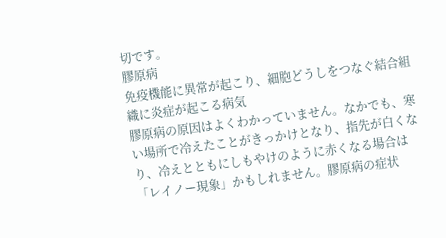切です。
膠原病
免疫機能に異常が起こり、細胞どうしをつなぐ結合組織に炎症が起こる病気
膠原病の原因はよくわかっていません。なかでも、寒い場所で冷えたことがきっかけとなり、指先が白くなり、冷えとともにしもやけのように赤くなる場合は「レイノー現象」かもしれません。膠原病の症状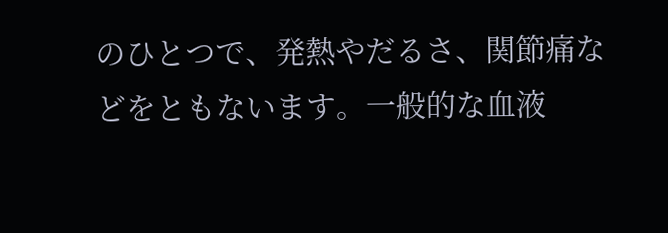のひとつで、発熱やだるさ、関節痛などをともないます。一般的な血液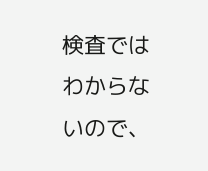検査ではわからないので、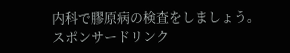内科で膠原病の検査をしましょう。
スポンサードリンク